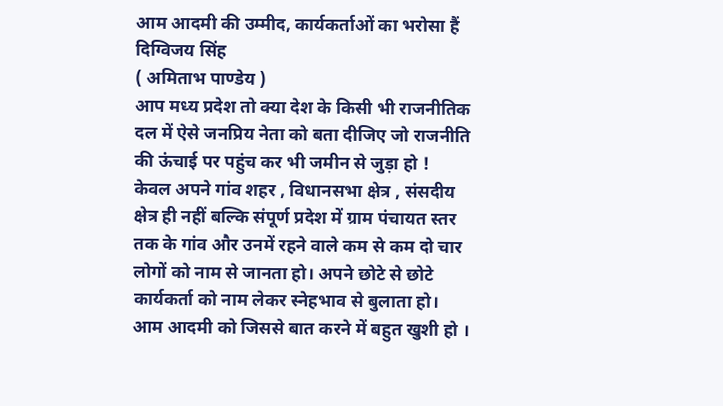आम आदमी की उम्मीद, कार्यकर्ताओं का भरोसा हैं दिग्विजय सिंह
( अमिताभ पाण्डेय )
आप मध्य प्रदेश तो क्या देश के किसी भी राजनीतिक दल में ऐसे जनप्रिय नेता को बता दीजिए जो राजनीति की ऊंचाई पर पहुंच कर भी जमीन से जुड़ा हो !
केवल अपने गांव शहर , विधानसभा क्षेत्र , संसदीय क्षेत्र ही नहीं बल्कि संपूर्ण प्रदेश में ग्राम पंचायत स्तर तक के गांव और उनमें रहने वाले कम से कम दो चार लोगों को नाम से जानता हो। अपने छोटे से छोटे कार्यकर्ता को नाम लेकर स्नेहभाव से बुलाता हो। आम आदमी को जिससे बात करने में बहुत खुशी हो ।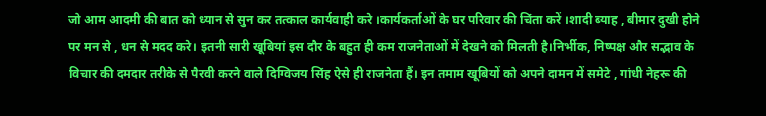जो आम आदमी की बात को ध्यान से सुन कर तत्काल कार्यवाही करे ।कार्यकर्ताओं के घर परिवार की चिंता करें ।शादी ब्याह , बीमार दुखी होने पर मन से , धन से मदद करे। इतनी सारी खूबियां इस दौर के बहुत ही कम राजनेताओं में देखने को मिलती है।निर्भीक, निष्पक्ष और सद्भाव के विचार की दमदार तरीके से पैरवी करने वाले दिग्विजय सिंह ऐसे ही राजनेता हैं। इन तमाम खूबियों को अपने दामन में समेटे , गांधी नेहरू की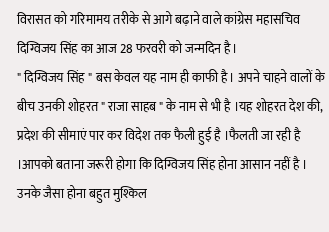विरासत को गरिमामय तरीके से आगे बढ़ाने वाले कांग्रेस महासचिव दिग्विजय सिंह का आज 28 फरवरी को जन्मदिन है।
" दिग्विजय सिंह " बस केवल यह नाम ही काफी है। अपने चाहने वालों के बीच उनकी शोहरत " राजा साहब " के नाम से भी है ।यह शोहरत देश की, प्रदेश की सीमाएं पार कर विदेश तक फैली हुई है ।फैलती जा रही है ।आपको बताना जरूरी होगा कि दिग्विजय सिंह होना आसान नहीं है ।
उनके जैसा होना बहुत मुश्किल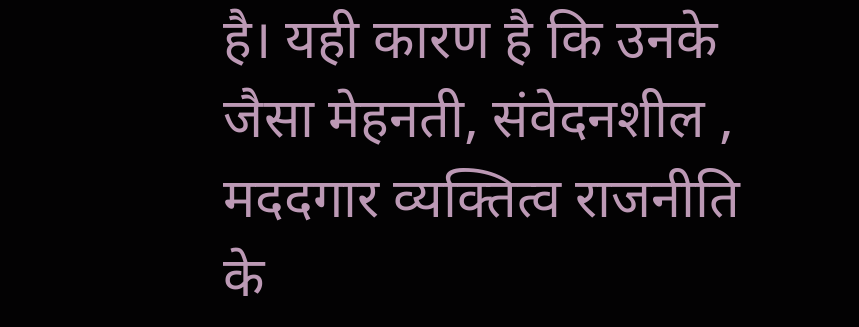है। यही कारण है कि उनके जैसा मेहनती, संवेदनशील , मददगार व्यक्तित्व राजनीति के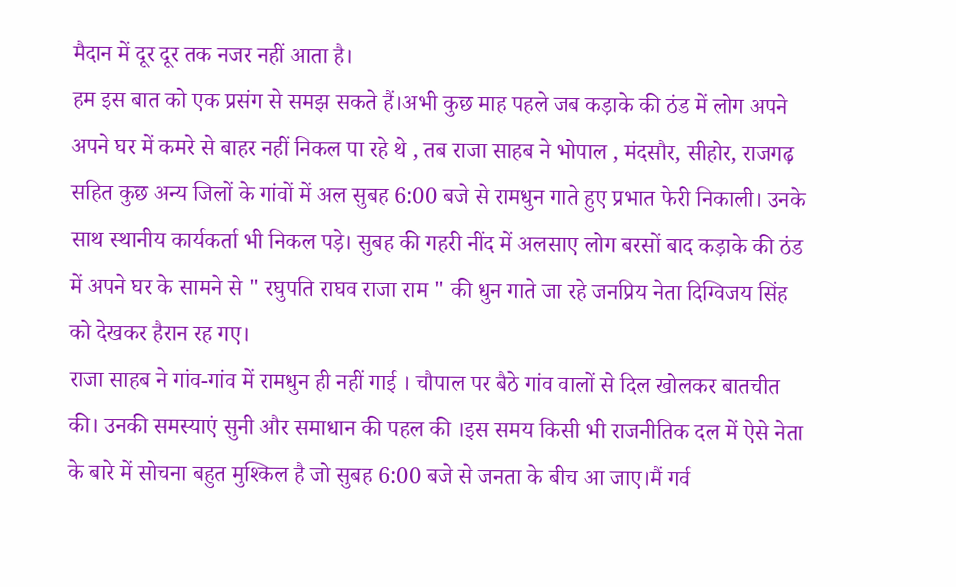मैदान में दूर दूर तक नजर नहीं आता है।
हम इस बात को एक प्रसंग से समझ सकते हैं।अभी कुछ माह पहले जब कड़ाके की ठंड में लोग अपने अपने घर में कमरे से बाहर नहीं निकल पा रहे थे , तब राजा साहब ने भोपाल , मंदसौर, सीहोर, राजगढ़ सहित कुछ अन्य जिलों के गांवों में अल सुबह 6:00 बजे से रामधुन गाते हुए प्रभात फेरी निकाली। उनके साथ स्थानीय कार्यकर्ता भी निकल पड़े। सुबह की गहरी नींद में अलसाए लोग बरसों बाद कड़ाके की ठंड में अपने घर के सामने से " रघुपति राघव राजा राम " की धुन गाते जा रहे जनप्रिय नेता दिग्विजय सिंह को देखकर हैरान रह गए।
राजा साहब ने गांव-गांव में रामधुन ही नहीं गाई । चौपाल पर बैठे गांव वालों से दिल खोलकर बातचीत की। उनकी समस्याएं सुनी और समाधान की पहल की ।इस समय किसी भी राजनीतिक दल में ऐसे नेता के बारे में सोचना बहुत मुश्किल है जो सुबह 6:00 बजे से जनता के बीच आ जाए।मैं गर्व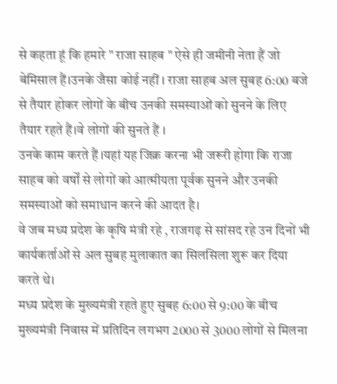से कहता हूं कि हमारे " राजा साहब " ऐसे ही जमीनी नेता हैं जो बेमिसाल हैं।उनके जैसा कोई नहीं । राजा साहब अल सुबह 6:00 बजे से तैयार होकर लोगों के बीच उनकी समस्याओं को सुनने के लिए तैयार रहते हैं।वे लोगों की सुनते हैं ।
उनके काम करते हैं ।यहां यह जिक्र करना भी जरूरी होगा कि राजा साहब को वर्षों से लोगों को आत्मीयता पूर्वक सुनने और उनकी समस्याओं को समाधान करने की आदत है।
वे जब मध्य प्रदेश के कृषि मंत्री रहे , राजगढ़ से सांसद रहे उन दिनों भी कार्यकर्ताओं से अल सुबह मुलाकात का सिलसिला शुरू कर दिया करते थे।
मध्य प्रदेश के मुख्यमंत्री रहते हुए सुबह 6:00 से 9:00 के बीच मुख्यमंत्री निवास में प्रतिदिन लगभग 2000 से 3000 लोगों से मिलना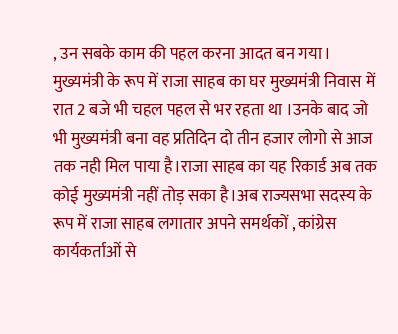, उन सबके काम की पहल करना आदत बन गया।
मुख्यमंत्री के रूप में राजा साहब का घर मुख्यमंत्री निवास में रात 2 बजे भी चहल पहल से भर रहता था ।उनके बाद जो भी मुख्यमंत्री बना वह प्रतिदिन दो तीन हजार लोगो से आज तक नही मिल पाया है।राजा साहब का यह रिकार्ड अब तक कोई मुख्यमंत्री नहीं तोड़ सका है।अब राज्यसभा सदस्य के रूप में राजा साहब लगातार अपने समर्थकों , कांग्रेस कार्यकर्ताओं से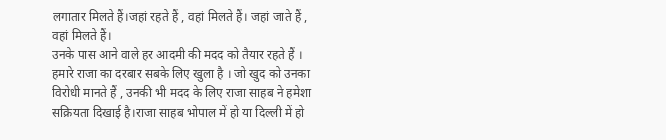लगातार मिलते हैं।जहां रहते हैं , वहां मिलते हैं। जहां जाते हैं , वहां मिलते हैं।
उनके पास आने वाले हर आदमी की मदद को तैयार रहते हैं । हमारे राजा का दरबार सबके लिए खुला है । जो खुद को उनका विरोधी मानते हैं , उनकी भी मदद के लिए राजा साहब ने हमेशा सक्रियता दिखाई है।राजा साहब भोपाल में हो या दिल्ली में हो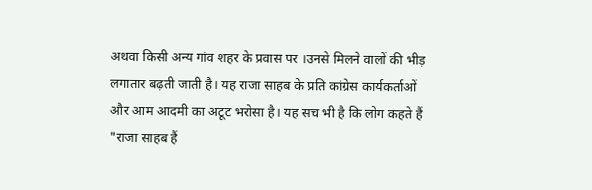अथवा किसी अन्य गांव शहर के प्रवास पर ।उनसे मिलने वालों की भीड़ लगातार बढ़ती जाती है। यह राजा साहब के प्रति कांग्रेस कार्यकर्ताओं और आम आदमी का अटूट भरोसा है। यह सच भी है कि लोग कहते हैं "राजा साहब हैं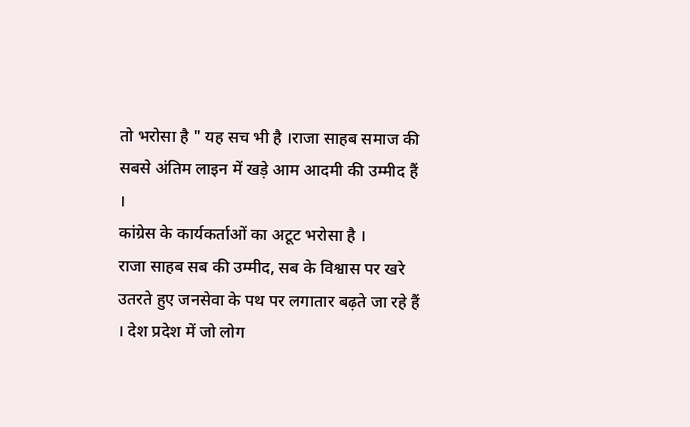तो भरोसा है " यह सच भी है ।राजा साहब समाज की सबसे अंतिम लाइन में खड़े आम आदमी की उम्मीद हैं ।
कांग्रेस के कार्यकर्ताओं का अटूट भरोसा है ।
राजा साहब सब की उम्मीद, सब के विश्वास पर खरे उतरते हुए जनसेवा के पथ पर लगातार बढ़ते जा रहे हैं । देश प्रदेश में जो लोग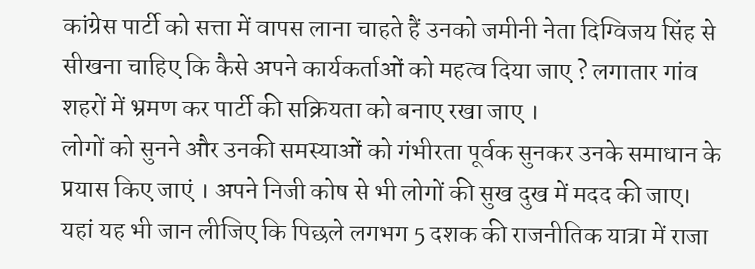कांग्रेस पार्टी को सत्ता में वापस लाना चाहते हैं उनको जमीनी नेता दिग्विजय सिंह से सीखना चाहिए कि कैसे अपने कार्यकर्ताओं को महत्व दिया जाए ? लगातार गांव शहरों में भ्रमण कर पार्टी की सक्रियता को बनाए रखा जाए ।
लोगों को सुनने और उनकी समस्याओं को गंभीरता पूर्वक सुनकर उनके समाधान के प्रयास किए जाएं । अपने निजी कोष से भी लोगों की सुख दुख में मदद की जाए।
यहां यह भी जान लीजिए कि पिछले लगभग 5 दशक की राजनीतिक यात्रा में राजा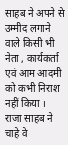साहब ने अपने से उम्मीद लगाने वाले किसी भी नेता , कार्यकर्ता एवं आम आदमी को कभी निराश नहीं किया ।
राजा साहब ने चाहे वे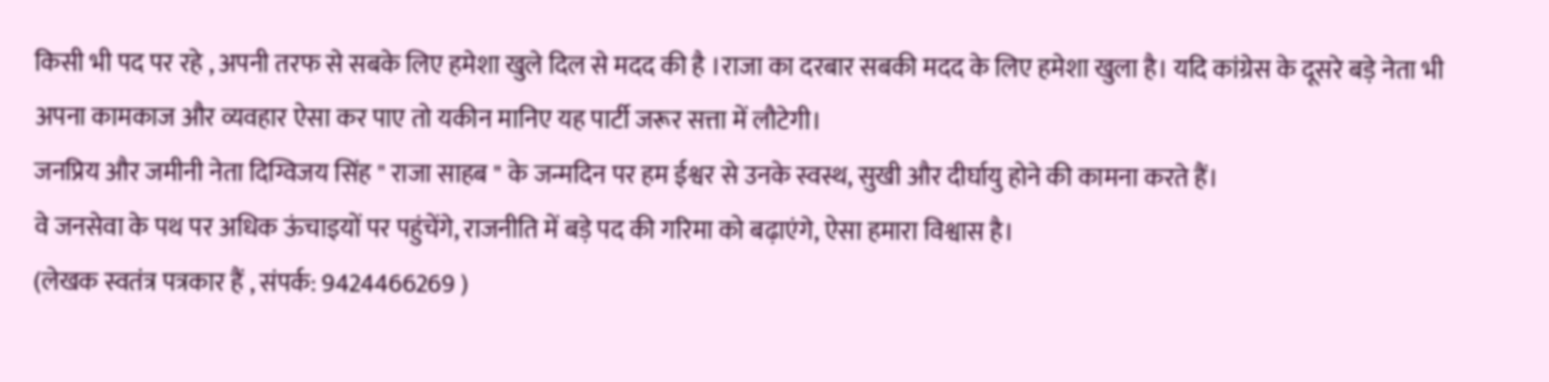किसी भी पद पर रहे , अपनी तरफ से सबके लिए हमेशा खुले दिल से मदद की है ।राजा का दरबार सबकी मदद के लिए हमेशा खुला है। यदि कांग्रेस के दूसरे बड़े नेता भी अपना कामकाज और व्यवहार ऐसा कर पाए तो यकीन मानिए यह पार्टी जरूर सत्ता में लौटेगी।
जनप्रिय और जमीनी नेता दिग्विजय सिंह " राजा साहब " के जन्मदिन पर हम ईश्वर से उनके स्वस्थ, सुखी और दीर्घायु होने की कामना करते हैं।
वे जनसेवा के पथ पर अधिक ऊंचाइयों पर पहुंचेंगे, राजनीति में बड़े पद की गरिमा को बढ़ाएंगे, ऐसा हमारा विश्वास है।
(लेखक स्वतंत्र पत्रकार हैं , संपर्क: 9424466269 )